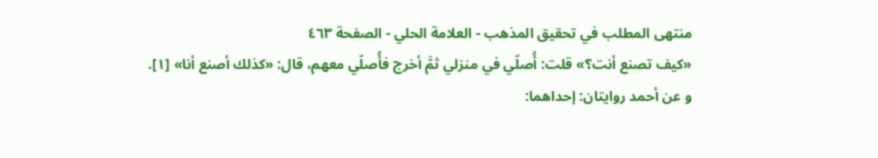منتهى المطلب في تحقيق المذهب - العلامة الحلي - الصفحة ٤٦٣
«كيف تصنع أنت؟» قلت: أُصلّي في منزلي ثمَّ أخرج فأُصلّي معهم، قال: «كذلك أصنع أنا» [١].
و عن أحمد روايتان: إحداهما: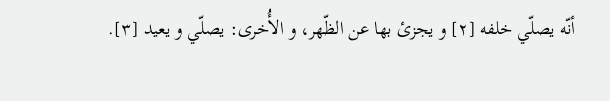أنّه يصلّي خلفه [٢] و يجزئ بها عن الظّهر، و الأُخرى: يصلّي و يعيد [٣].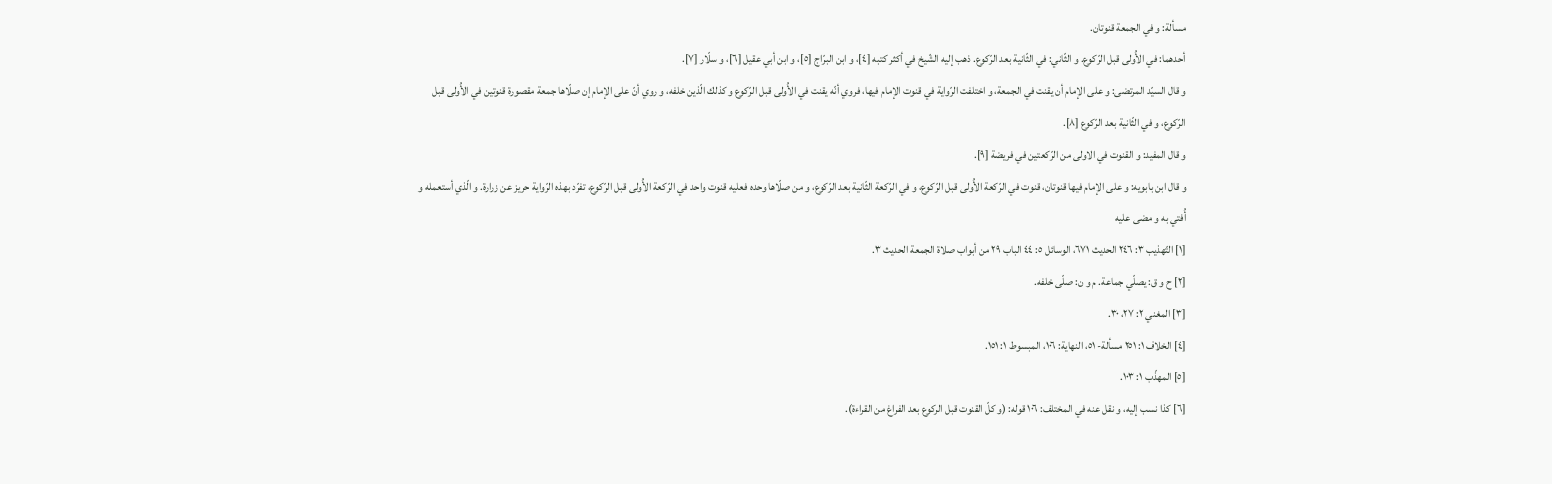مسألة: و في الجمعة قنوتان.
أحدهما: في الأُولى قبل الرّكوع. و الثّاني: في الثّانية بعد الرّكوع. ذهب إليه الشّيخ في أكثر كتبه [٤]، و ابن البرّاج [٥]، و ابن أبي عقيل [٦]، و سلّار [٧].
و قال السيّد المرتضى: و على الإمام أن يقنت في الجمعة، و اختلفت الرّواية في قنوت الإمام فيها، فروي أنّه يقنت في الأُولى قبل الرّكوع و كذلك الّذين خلفه، و روي أنّ على الإمام إن صلّاها جمعة مقصورة قنوتين في الأُولى قبل الرّكوع، و في الثّانية بعد الرّكوع [٨].
و قال المفيد: و القنوت في الاولى من الرّكعتين في فريضة [٩].
و قال ابن بابويه: و على الإمام فيها قنوتان، قنوت في الرّكعة الأُولى قبل الرّكوع، و في الرّكعة الثّانية بعد الرّكوع، و من صلّاها وحده فعليه قنوت واحد في الرّكعة الأُولى قبل الرّكوع، تفرّد بهذه الرّواية حريز عن زرارة. و الّذي أستعمله و أُفتي به و مضى عليه
[١] التّهذيب ٣: ٢٤٦ الحديث ٦٧١، الوسائل ٥: ٤٤ الباب ٢٩ من أبواب صلاة الجمعة الحديث ٣.
[٢] ح و ق: يصلّي جماعة. م و ن: صلّى خلفه.
[٣] المغني ٢: ٢٧، ٣٠.
[٤] الخلاف ١: ٢٥١ مسألة- ٥١، النهاية: ١٠٦، المبسوط ١: ١٥١.
[٥] المهذّب ١: ١٠٣.
[٦] كذا نسب إليه، و نقل عنه في المختلف: ١٠٦ قوله: (و كلّ القنوت قبل الركوع بعد الفراغ من القراءة).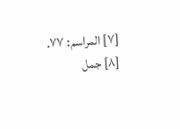[٧] المراسم: ٧٧.
[٨] جمل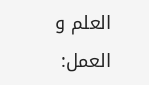العلم و العمل: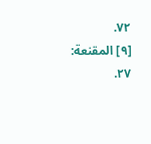٧٢.
[٩] المقنعة: ٢٧.